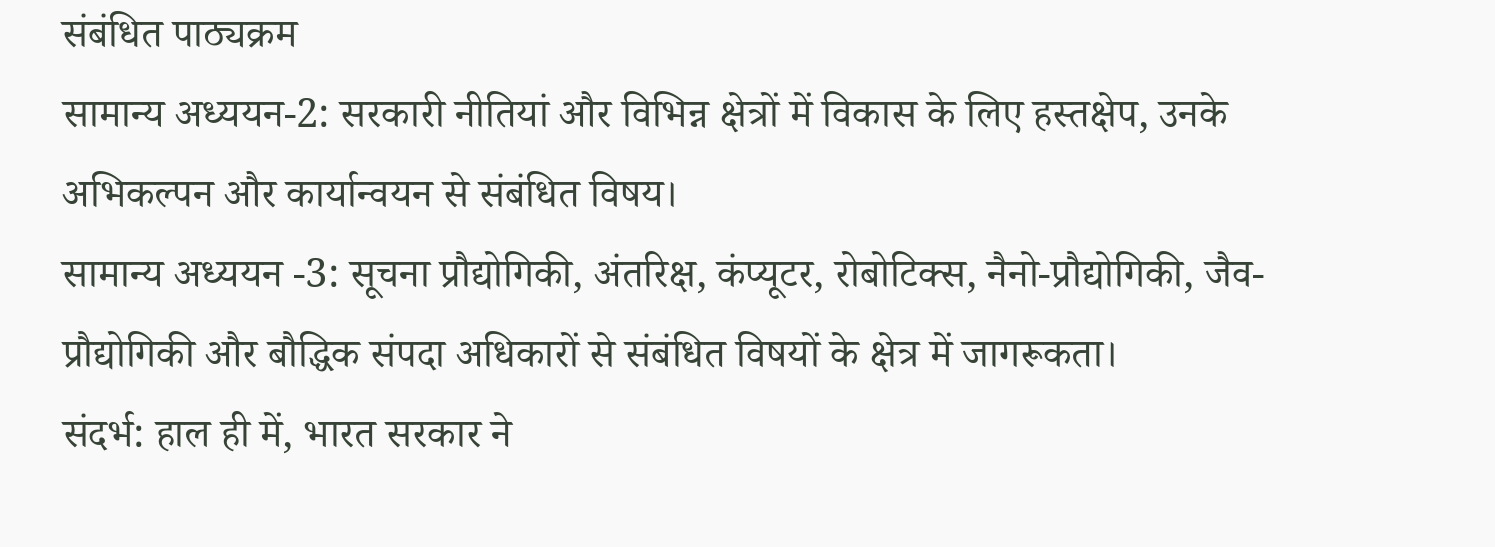संबंधित पाठ्यक्रम
सामान्य अध्ययन-2: सरकारी नीतियां और विभिन्न क्षेत्रों में विकास के लिए हस्तक्षेप, उनके अभिकल्पन और कार्यान्वयन से संबंधित विषय।
सामान्य अध्ययन -3: सूचना प्रौद्योगिकी, अंतरिक्ष, कंप्यूटर, रोबोटिक्स, नैनो-प्रौद्योगिकी, जैव-प्रौद्योगिकी और बौद्धिक संपदा अधिकारों से संबंधित विषयों के क्षेत्र में जागरूकता।
संदर्भ: हाल ही में, भारत सरकार ने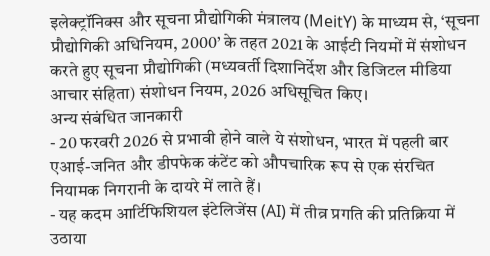इलेक्ट्रॉनिक्स और सूचना प्रौद्योगिकी मंत्रालय (MeitY) के माध्यम से, ‘सूचना प्रौद्योगिकी अधिनियम, 2000’ के तहत 2021 के आईटी नियमों में संशोधन करते हुए सूचना प्रौद्योगिकी (मध्यवर्ती दिशानिर्देश और डिजिटल मीडिया आचार संहिता) संशोधन नियम, 2026 अधिसूचित किए।
अन्य संबंधित जानकारी
- 20 फरवरी 2026 से प्रभावी होने वाले ये संशोधन, भारत में पहली बार एआई-जनित और डीपफेक कंटेंट को औपचारिक रूप से एक संरचित नियामक निगरानी के दायरे में लाते हैं।
- यह कदम आर्टिफिशियल इंटेलिजेंस (AI) में तीव्र प्रगति की प्रतिक्रिया में उठाया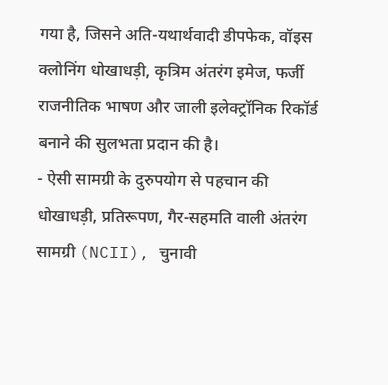गया है, जिसने अति-यथार्थवादी डीपफेक, वॉइस क्लोनिंग धोखाधड़ी, कृत्रिम अंतरंग इमेज, फर्जी राजनीतिक भाषण और जाली इलेक्ट्रॉनिक रिकॉर्ड बनाने की सुलभता प्रदान की है।
- ऐसी सामग्री के दुरुपयोग से पहचान की धोखाधड़ी, प्रतिरूपण, गैर-सहमति वाली अंतरंग सामग्री (NCII), चुनावी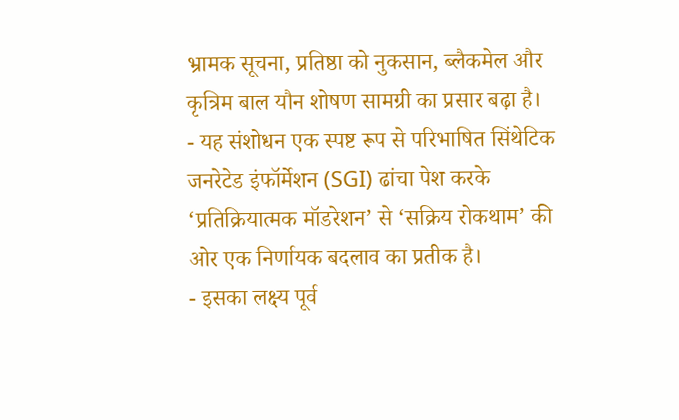भ्रामक सूचना, प्रतिष्ठा को नुकसान, ब्लैकमेल और कृत्रिम बाल यौन शोषण सामग्री का प्रसार बढ़ा है।
- यह संशोधन एक स्पष्ट रूप से परिभाषित सिंथेटिक जनरेटेड इंफॉर्मेशन (SGI) ढांचा पेश करके ‘प्रतिक्रियात्मक मॉडरेशन’ से ‘सक्रिय रोकथाम’ की ओर एक निर्णायक बदलाव का प्रतीक है।
- इसका लक्ष्य पूर्व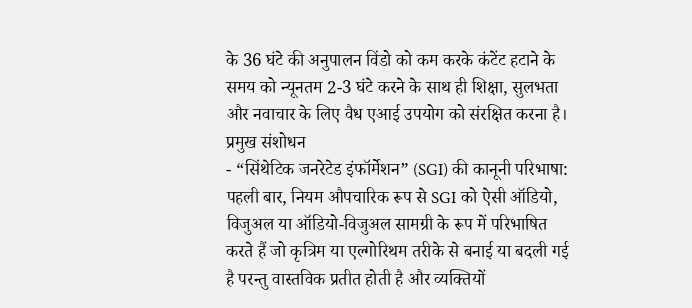के 36 घंटे की अनुपालन विंडो को कम करके कंटेंट हटाने के समय को न्यूनतम 2-3 घंटे करने के साथ ही शिक्षा, सुलभता और नवाचार के लिए वैध एआई उपयोग को संरक्षित करना है।
प्रमुख संशोधन
- “सिंथेटिक जनरेटेड इंफॉर्मेशन” (SGI) की कानूनी परिभाषा: पहली बार, नियम औपचारिक रूप से SGI को ऐसी ऑडियो, विजुअल या ऑडियो-विजुअल सामग्री के रूप में परिभाषित करते हैं जो कृत्रिम या एल्गोरिथम तरीके से बनाई या बदली गई है परन्तु वास्तविक प्रतीत होती है और व्यक्तियों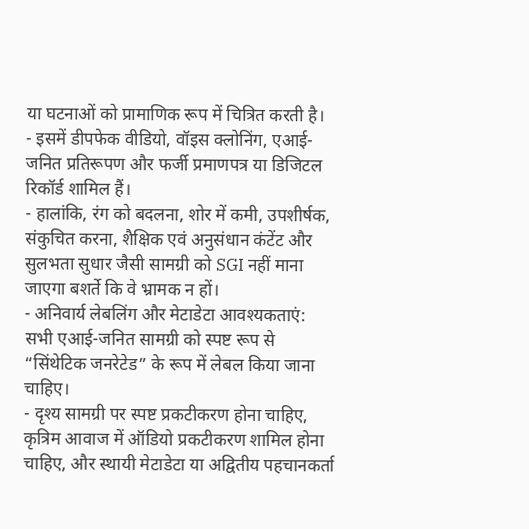या घटनाओं को प्रामाणिक रूप में चित्रित करती है।
- इसमें डीपफेक वीडियो, वॉइस क्लोनिंग, एआई-जनित प्रतिरूपण और फर्जी प्रमाणपत्र या डिजिटल रिकॉर्ड शामिल हैं।
- हालांकि, रंग को बदलना, शोर में कमी, उपशीर्षक, संकुचित करना, शैक्षिक एवं अनुसंधान कंटेंट और सुलभता सुधार जैसी सामग्री को SGI नहीं माना जाएगा बशर्ते कि वे भ्रामक न हों।
- अनिवार्य लेबलिंग और मेटाडेटा आवश्यकताएं: सभी एआई-जनित सामग्री को स्पष्ट रूप से “सिंथेटिक जनरेटेड” के रूप में लेबल किया जाना चाहिए।
- दृश्य सामग्री पर स्पष्ट प्रकटीकरण होना चाहिए, कृत्रिम आवाज में ऑडियो प्रकटीकरण शामिल होना चाहिए, और स्थायी मेटाडेटा या अद्वितीय पहचानकर्ता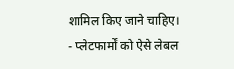शामिल किए जाने चाहिए।
- प्लेटफार्मों को ऐसे लेबल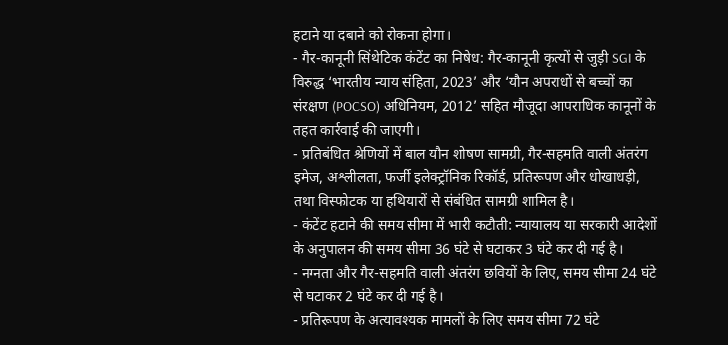हटाने या दबाने को रोकना होगा।
- गैर-कानूनी सिंथेटिक कंटेंट का निषेध: गैर-कानूनी कृत्यों से जुड़ी SGI के विरुद्ध ‘भारतीय न्याय संहिता, 2023’ और ‘यौन अपराधों से बच्चों का संरक्षण (POCSO) अधिनियम, 2012’ सहित मौजूदा आपराधिक कानूनों के तहत कार्रवाई की जाएगी।
- प्रतिबंधित श्रेणियों में बाल यौन शोषण सामग्री, गैर-सहमति वाली अंतरंग इमेज, अश्लीलता, फर्जी इलेक्ट्रॉनिक रिकॉर्ड, प्रतिरूपण और धोखाधड़ी, तथा विस्फोटक या हथियारों से संबंधित सामग्री शामिल है।
- कंटेंट हटाने की समय सीमा में भारी कटौती: न्यायालय या सरकारी आदेशों के अनुपालन की समय सीमा 36 घंटे से घटाकर 3 घंटे कर दी गई है।
- नग्नता और गैर-सहमति वाली अंतरंग छवियों के लिए, समय सीमा 24 घंटे से घटाकर 2 घंटे कर दी गई है।
- प्रतिरूपण के अत्यावश्यक मामलों के लिए समय सीमा 72 घंटे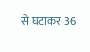से घटाकर 36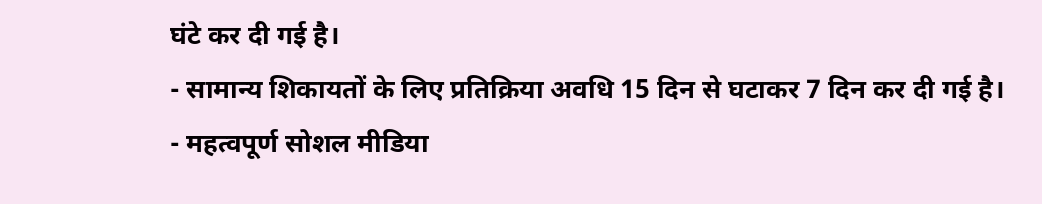घंटे कर दी गई है।
- सामान्य शिकायतों के लिए प्रतिक्रिया अवधि 15 दिन से घटाकर 7 दिन कर दी गई है।
- महत्वपूर्ण सोशल मीडिया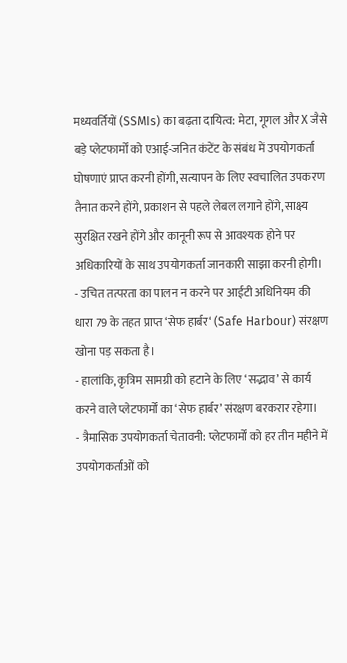मध्यवर्तियों (SSMIs) का बढ़ता दायित्व: मेटा, गूगल और X जैसे बड़े प्लेटफार्मों को एआई-जनित कंटेंट के संबंध में उपयोगकर्ता घोषणाएं प्राप्त करनी होंगी, सत्यापन के लिए स्वचालित उपकरण तैनात करने होंगे, प्रकाशन से पहले लेबल लगाने होंगे, साक्ष्य सुरक्षित रखने होंगे और कानूनी रूप से आवश्यक होने पर अधिकारियों के साथ उपयोगकर्ता जानकारी साझा करनी होगी।
- उचित तत्परता का पालन न करने पर आईटी अधिनियम की धारा 79 के तहत प्राप्त ‘सेफ हार्बर‘ (Safe Harbour) संरक्षण खोना पड़ सकता है।
- हालांकि, कृत्रिम सामग्री को हटाने के लिए ‘सद्भाव’ से कार्य करने वाले प्लेटफार्मों का ‘सेफ हार्बर’ संरक्षण बरकरार रहेगा।
- त्रैमासिक उपयोगकर्ता चेतावनी: प्लेटफार्मों को हर तीन महीने में उपयोगकर्ताओं को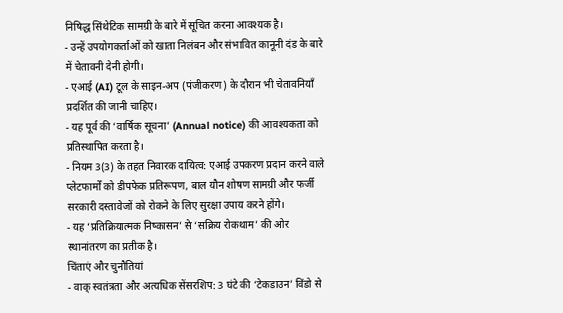निषिद्ध सिंथेटिक सामग्री के बारे में सूचित करना आवश्यक है।
- उन्हें उपयोगकर्ताओं को खाता निलंबन और संभावित कानूनी दंड के बारे में चेतावनी देनी होगी।
- एआई (AI) टूल के साइन-अप (पंजीकरण) के दौरान भी चेतावनियाँ प्रदर्शित की जानी चाहिए।
- यह पूर्व की ‘वार्षिक सूचना’ (Annual notice) की आवश्यकता को प्रतिस्थापित करता है।
- नियम 3(3) के तहत निवारक दायित्व: एआई उपकरण प्रदान करने वाले प्लेटफार्मों को डीपफेक प्रतिरूपण, बाल यौन शोषण सामग्री और फर्जी सरकारी दस्तावेजों को रोकने के लिए सुरक्षा उपाय करने होंगे।
- यह ‘प्रतिक्रियात्मक निष्कासन’ से ‘सक्रिय रोकथाम’ की ओर स्थानांतरण का प्रतीक है।
चिंताएं और चुनौतियां
- वाक् स्वतंत्रता और अत्यधिक सेंसरशिप: 3 घंटे की ‘टेकडाउन’ विंडो से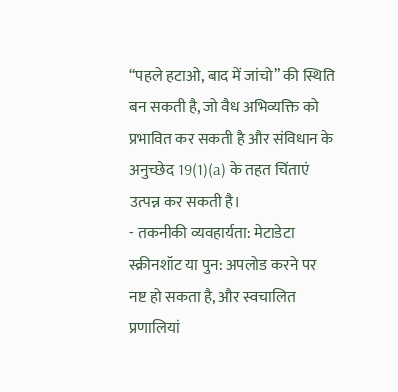“पहले हटाओ, बाद में जांचो” की स्थिति बन सकती है, जो वैध अभिव्यक्ति को प्रभावित कर सकती है और संविधान के अनुच्छेद 19(1)(a) के तहत चिंताएं उत्पन्न कर सकती है।
- तकनीकी व्यवहार्यता: मेटाडेटा स्क्रीनशॉट या पुन: अपलोड करने पर नष्ट हो सकता है, और स्वचालित प्रणालियां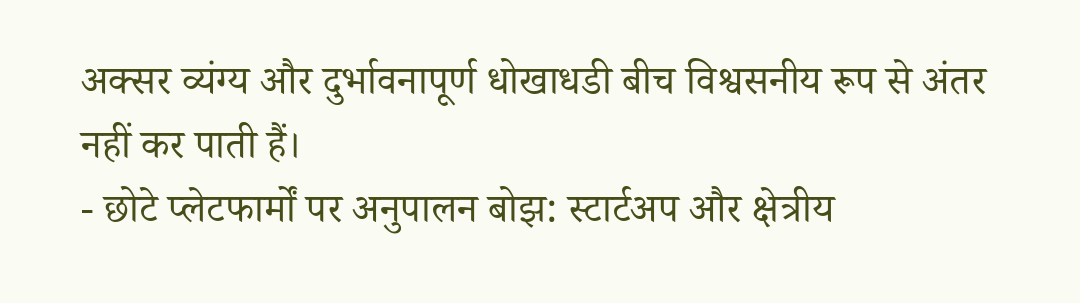अक्सर व्यंग्य और दुर्भावनापूर्ण धोखाधडी बीच विश्वसनीय रूप से अंतर नहीं कर पाती हैं।
- छोटे प्लेटफार्मों पर अनुपालन बोझ: स्टार्टअप और क्षेत्रीय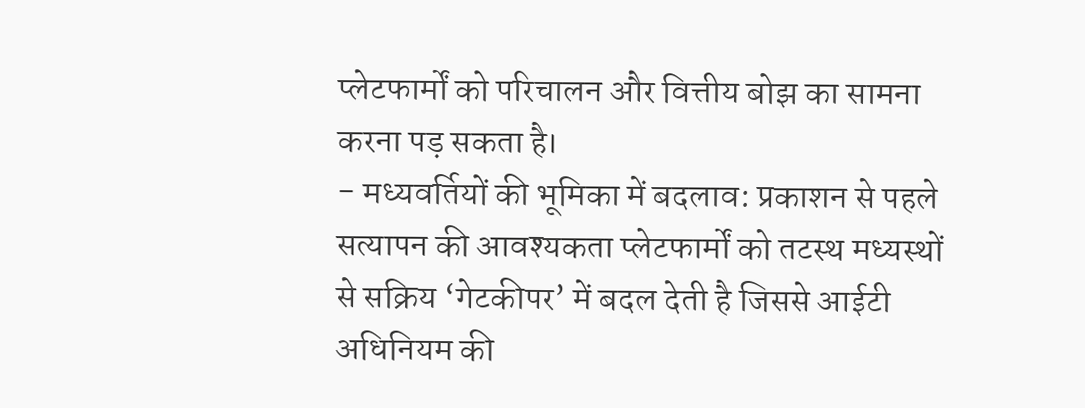प्लेटफार्मों को परिचालन और वित्तीय बोझ का सामना करना पड़ सकता है।
- मध्यवर्तियों की भूमिका में बदलाव: प्रकाशन से पहले सत्यापन की आवश्यकता प्लेटफार्मों को तटस्थ मध्यस्थों से सक्रिय ‘गेटकीपर’ में बदल देती है जिससे आईटी अधिनियम की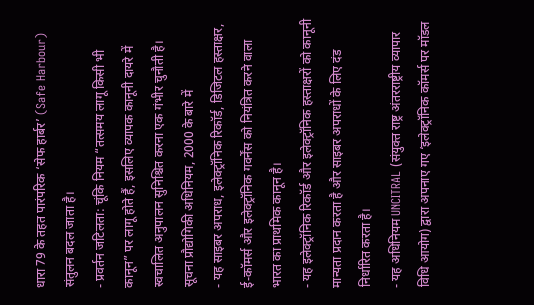धारा 79 के तहत पारंपरिक ‘सेफ हार्बर’ (Safe Harbour) संतुलन बदल जाता है।
- प्रवर्तन जटिलता: चूंकि नियम “तत्समय लागू किसी भी कानून” पर लागू होते हैं, इसलिए व्यापक कानूनी दायरे में स्वचालित अनुपालन सुनिश्चित करना एक गंभीर चुनौती है।
सूचना प्रौद्योगिकी अधिनियम, 2000 के बारे में
- यह साइबर अपराध, इलेक्ट्रॉनिक रिकॉर्ड, डिजिटल हस्ताक्षर, ई-कॉमर्स और इलेक्ट्रॉनिक गवर्नेंस को नियंत्रित करने वाला भारत का प्राथमिक कानून है।
- यह इलेक्ट्रॉनिक रिकॉर्ड और इलेक्ट्रॉनिक हस्ताक्षरों को कानूनी मान्यता प्रदान करता है और साइबर अपराधों के लिए दंड निर्धारित करता है।
- यह अधिनियम UNCITRAL (संयुक्त राष्ट्र अंतरराष्ट्रीय व्यापार विधि आयोग) द्वारा अपनाए गए ‘इलेक्ट्रॉनिक कॉमर्स पर मॉडल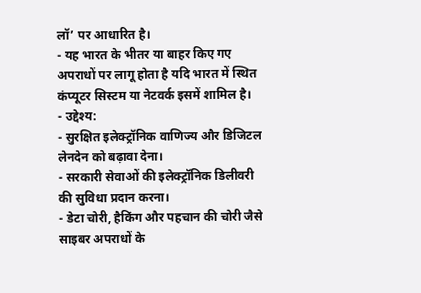लॉ’ पर आधारित है।
- यह भारत के भीतर या बाहर किए गए अपराधों पर लागू होता है यदि भारत में स्थित कंप्यूटर सिस्टम या नेटवर्क इसमें शामिल है।
- उद्देश्य:
- सुरक्षित इलेक्ट्रॉनिक वाणिज्य और डिजिटल लेनदेन को बढ़ावा देना।
- सरकारी सेवाओं की इलेक्ट्रॉनिक डिलीवरी की सुविधा प्रदान करना।
- डेटा चोरी, हैकिंग और पहचान की चोरी जैसे साइबर अपराधों के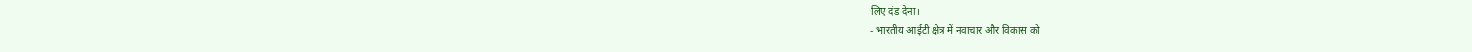लिए दंड देना।
- भारतीय आईटी क्षेत्र में नवाचार और विकास को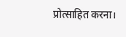प्रोत्साहित करना।